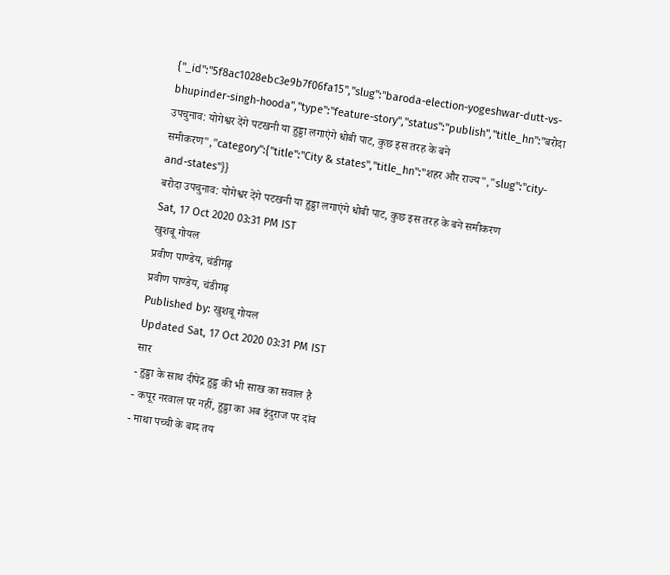{"_id":"5f8ac1028ebc3e9b7f06fa15","slug":"baroda-election-yogeshwar-dutt-vs-bhupinder-singh-hooda","type":"feature-story","status":"publish","title_hn":"बरोदा उपचुनाव: योगेश्वर देंगे पटखनी या हुड्डा लगाएंगे धोबी पाट, कुछ इस तरह के बने समीकरण","category":{"title":"City & states","title_hn":"शहर और राज्य","slug":"city-and-states"}}
बरोदा उपचुनाव: योगेश्वर देंगे पटखनी या हुड्डा लगाएंगे धोबी पाट, कुछ इस तरह के बने समीकरण
Sat, 17 Oct 2020 03:31 PM IST
खुशबू गोयल
प्रवीण पाण्डेय, चंडीगढ़
प्रवीण पाण्डेय, चंडीगढ़
Published by: खुशबू गोयल
Updated Sat, 17 Oct 2020 03:31 PM IST
सार
- हुड्डा के साथ दीपेंद्र हुड्ड की भी साख का सवाल है
- कपूर नरवाल पर नहीं, हुड्डा का अब इंदुराज पर दांव
- माथा पच्ची के बाद तय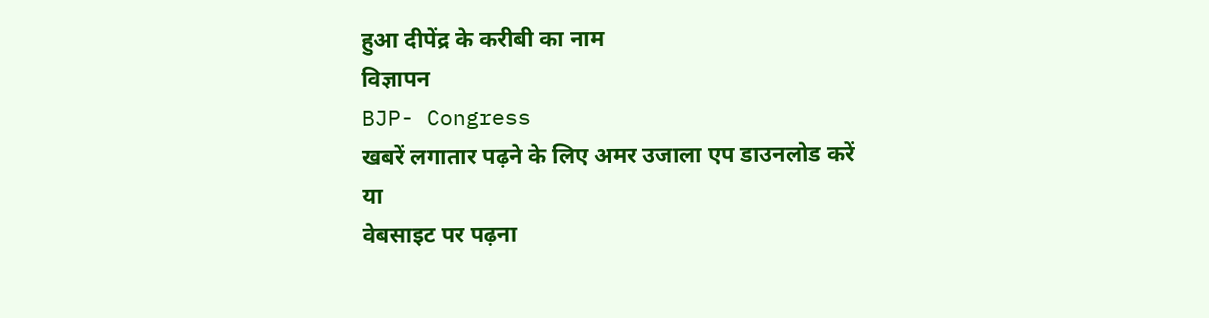हुआ दीपेंद्र के करीबी का नाम
विज्ञापन
BJP- Congress
खबरें लगातार पढ़ने के लिए अमर उजाला एप डाउनलोड करें
या
वेबसाइट पर पढ़ना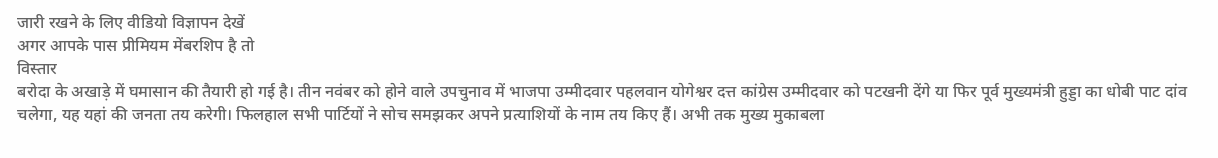जारी रखने के लिए वीडियो विज्ञापन देखें
अगर आपके पास प्रीमियम मेंबरशिप है तो
विस्तार
बरोदा के अखाड़े में घमासान की तैयारी हो गई है। तीन नवंबर को होने वाले उपचुनाव में भाजपा उम्मीदवार पहलवान योगेश्वर दत्त कांग्रेस उम्मीदवार को पटखनी देंगे या फिर पूर्व मुख्यमंत्री हुड्डा का धोबी पाट दांव चलेगा, यह यहां की जनता तय करेगी। फिलहाल सभी पार्टियों ने सोच समझकर अपने प्रत्याशियों के नाम तय किए हैं। अभी तक मुख्य मुकाबला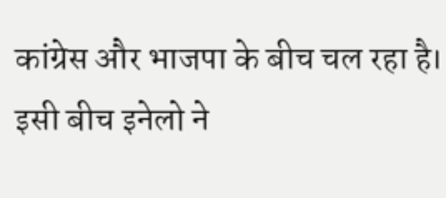कांग्रेस और भाजपा के बीच चल रहा है। इसी बीच इनेलो ने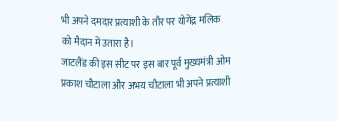भी अपने दमदार प्रत्याशी के तौर पर योगेंद्र मलिक को मैदान में उतारा है।
जाटलैंड की इस सीट पर इस बार पूर्व मुख्यमंत्री ओम प्रकाश चौटाला और अभय चौटाला भी अपने प्रत्याशी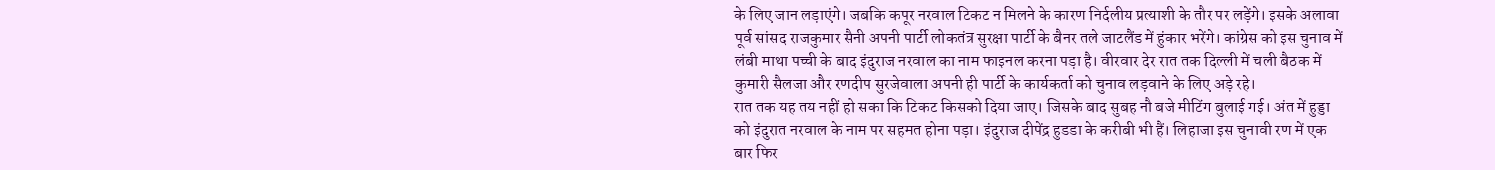के लिए जान लड़ाएंगे। जबकि कपूर नरवाल टिकट न मिलने के कारण निर्दलीय प्रत्याशी के तौर पर लड़ेंगे। इसके अलावा पूर्व सांसद राजकुमार सैनी अपनी पार्टी लोकतंत्र सुरक्षा पार्टी के बैनर तले जाटलैंड में हुंकार भरेंगे। कांग्रेस को इस चुनाव में लंबी माथा पच्ची के बाद इंदुराज नरवाल का नाम फाइनल करना पड़ा है। वीरवार देर रात तक दिल्ली में चली बैठक में कुमारी सैलजा और रणदीप सुरजेवाला अपनी ही पार्टी के कार्यकर्ता को चुनाव लड़वाने के लिए अड़े रहे।
रात तक यह तय नहीं हो सका कि टिकट किसको दिया जाए। जिसके बाद सुबह नौ बजे मीटिंग बुलाई गई। अंत में हुड्डा को इंदुरात नरवाल के नाम पर सहमत होना पड़ा। इंदुराज दीपेंद्र हुडडा के करीबी भी हैं। लिहाजा इस चुनावी रण में एक बार फिर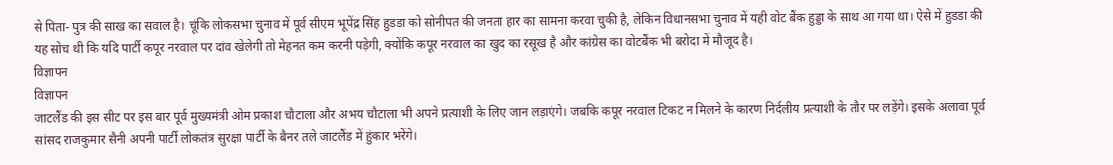से पिता- पुत्र की साख का सवाल है। चूंकि लोकसभा चुनाव में पूर्व सीएम भूपेंद्र सिंह हुडडा को सोनीपत की जनता हार का सामना करवा चुकी है, लेकिन विधानसभा चुनाव में यही वोट बैंक हुड्डा के साथ आ गया था। ऐसे में हुडडा की यह सोच थी कि यदि पार्टी कपूर नरवाल पर दांव खेलेगी तो मेहनत कम करनी पड़ेगी, क्योंकि कपूर नरवाल का खुद का रसूख है और कांग्रेस का वोटबैंक भी बरोदा में मौजूद है।
विज्ञापन
विज्ञापन
जाटलैंड की इस सीट पर इस बार पूर्व मुख्यमंत्री ओम प्रकाश चौटाला और अभय चौटाला भी अपने प्रत्याशी के लिए जान लड़ाएंगे। जबकि कपूर नरवाल टिकट न मिलने के कारण निर्दलीय प्रत्याशी के तौर पर लड़ेंगे। इसके अलावा पूर्व सांसद राजकुमार सैनी अपनी पार्टी लोकतंत्र सुरक्षा पार्टी के बैनर तले जाटलैंड में हुंकार भरेंगे।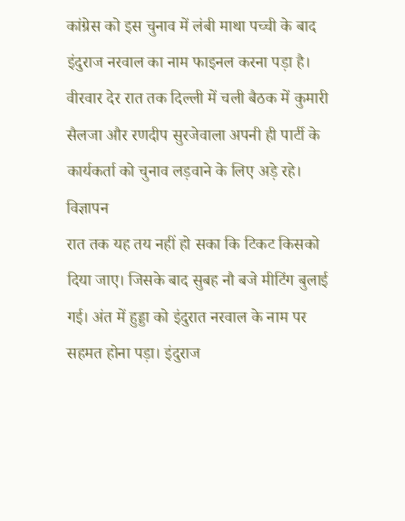कांग्रेस को इस चुनाव में लंबी माथा पच्ची के बाद इंदुराज नरवाल का नाम फाइनल करना पड़ा है। वीरवार देर रात तक दिल्ली में चली बैठक में कुमारी सैलजा और रणदीप सुरजेवाला अपनी ही पार्टी के कार्यकर्ता को चुनाव लड़वाने के लिए अड़े रहे।
विज्ञापन
रात तक यह तय नहीं हो सका कि टिकट किसको दिया जाए। जिसके बाद सुबह नौ बजे मीटिंग बुलाई गई। अंत में हुड्डा को इंदुरात नरवाल के नाम पर सहमत होना पड़ा। इंदुराज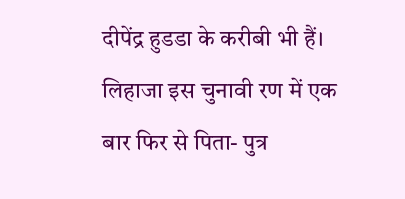दीपेंद्र हुडडा के करीबी भी हैं। लिहाजा इस चुनावी रण में एक बार फिर से पिता- पुत्र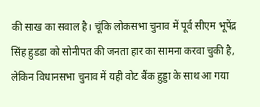की साख का सवाल है। चूंकि लोकसभा चुनाव में पूर्व सीएम भूपेंद्र सिंह हुडडा को सोनीपत की जनता हार का सामना करवा चुकी है, लेकिन विधानसभा चुनाव में यही वोट बैंक हुड्डा के साथ आ गया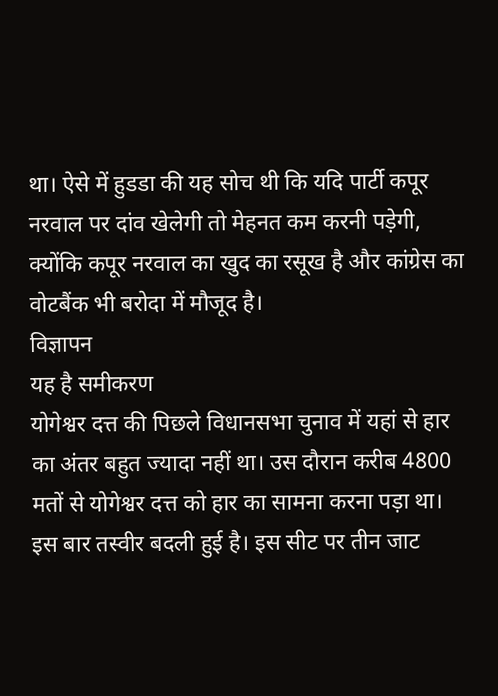था। ऐसे में हुडडा की यह सोच थी कि यदि पार्टी कपूर नरवाल पर दांव खेलेगी तो मेहनत कम करनी पड़ेगी, क्योंकि कपूर नरवाल का खुद का रसूख है और कांग्रेस का वोटबैंक भी बरोदा में मौजूद है।
विज्ञापन
यह है समीकरण
योगेश्वर दत्त की पिछले विधानसभा चुनाव में यहां से हार का अंतर बहुत ज्यादा नहीं था। उस दौरान करीब 4800 मतों से योगेश्वर दत्त को हार का सामना करना पड़ा था। इस बार तस्वीर बदली हुई है। इस सीट पर तीन जाट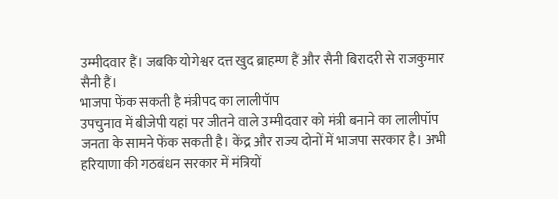उम्मीदवार हैं। जबकि योगेश्वर दत्त खुद ब्राहम्ण हैं और सैनी बिरादरी से राजकुमार सैनी हैं।
भाजपा फेंक सकती है मंत्रीपद का लालीपॅाप
उपचुनाव में बीजेपी यहां पर जीतने वाले उम्मीदवार को मंत्री बनाने का लालीपॉप जनता के सामने फेंक सकती है। केंद्र और राज्य दोनों में भाजपा सरकार है। अभी हरियाणा की गठबंधन सरकार में मंत्रियों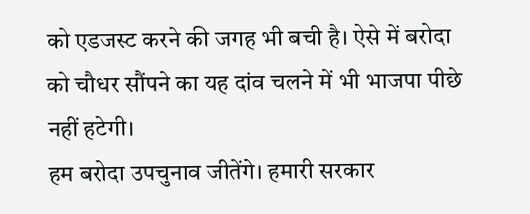को एडजस्ट करने की जगह भी बची है। ऐसे में बरोदा को चौधर सौंपने का यह दांव चलने में भी भाजपा पीछे नहीं हटेगी।
हम बरोदा उपचुनाव जीतेंगे। हमारी सरकार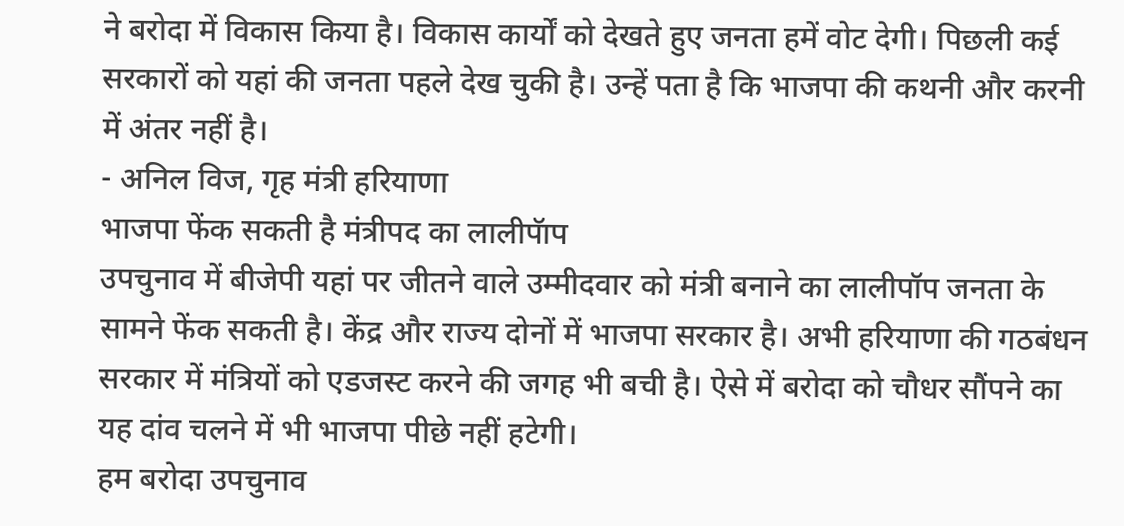ने बरोदा में विकास किया है। विकास कार्यों को देखते हुए जनता हमें वोट देगी। पिछली कई सरकारों को यहां की जनता पहले देख चुकी है। उन्हें पता है कि भाजपा की कथनी और करनी में अंतर नहीं है।
- अनिल विज, गृह मंत्री हरियाणा
भाजपा फेंक सकती है मंत्रीपद का लालीपॅाप
उपचुनाव में बीजेपी यहां पर जीतने वाले उम्मीदवार को मंत्री बनाने का लालीपॉप जनता के सामने फेंक सकती है। केंद्र और राज्य दोनों में भाजपा सरकार है। अभी हरियाणा की गठबंधन सरकार में मंत्रियों को एडजस्ट करने की जगह भी बची है। ऐसे में बरोदा को चौधर सौंपने का यह दांव चलने में भी भाजपा पीछे नहीं हटेगी।
हम बरोदा उपचुनाव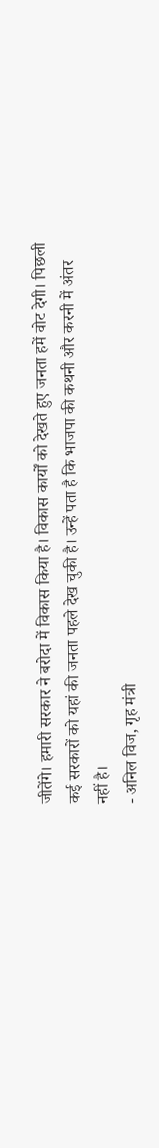जीतेंगे। हमारी सरकार ने बरोदा में विकास किया है। विकास कार्यों को देखते हुए जनता हमें वोट देगी। पिछली कई सरकारों को यहां की जनता पहले देख चुकी है। उन्हें पता है कि भाजपा की कथनी और करनी में अंतर नहीं है।
- अनिल विज, गृह मंत्री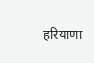हरियाणा